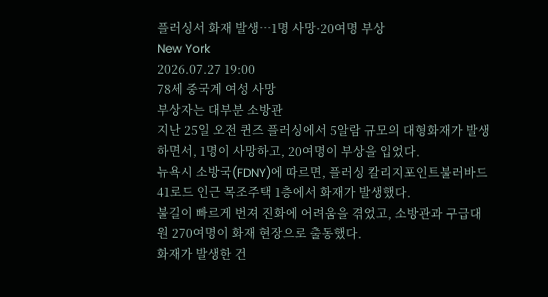플러싱서 화재 발생…1명 사망·20여명 부상
New York
2026.07.27 19:00
78세 중국계 여성 사망
부상자는 대부분 소방관
지난 25일 오전 퀸즈 플러싱에서 5알람 규모의 대형화재가 발생하면서, 1명이 사망하고, 20여명이 부상을 입었다.
뉴욕시 소방국(FDNY)에 따르면, 플러싱 칼리지포인트불러바드 41로드 인근 목조주택 1층에서 화재가 발생했다.
불길이 빠르게 번져 진화에 어려움을 겪었고, 소방관과 구급대원 270여명이 화재 현장으로 출동했다.
화재가 발생한 건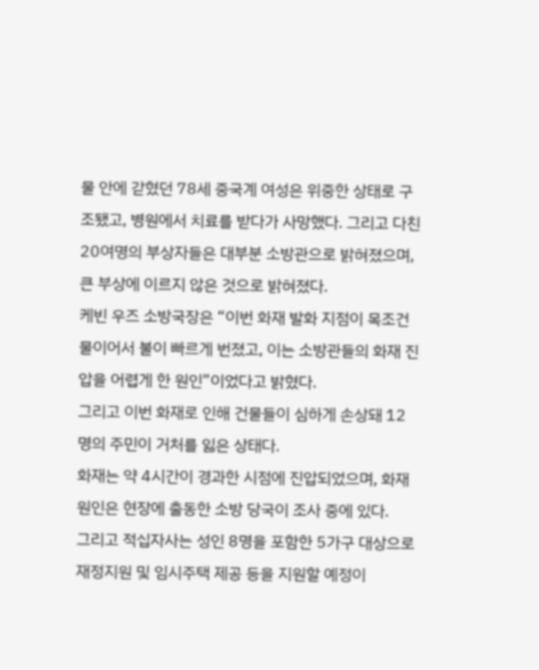물 안에 갇혔던 78세 중국계 여성은 위중한 상태로 구조됐고, 병원에서 치료를 받다가 사망했다. 그리고 다친 20여명의 부상자들은 대부분 소방관으로 밝혀졌으며, 큰 부상에 이르지 않은 것으로 밝혀졌다.
케빈 우즈 소방국장은 “이번 화재 발화 지점이 목조건물이어서 불이 빠르게 번졌고, 이는 소방관들의 화재 진압을 어렵게 한 원인”이었다고 밝혔다.
그리고 이번 화재로 인해 건물들이 심하게 손상돼 12명의 주민이 거처를 잃은 상태다.
화재는 약 4시간이 경과한 시점에 진압되었으며, 화재원인은 현장에 출동한 소방 당국이 조사 중에 있다.
그리고 적십자사는 성인 8명을 포함한 5가구 대상으로 재정지원 및 임시주택 제공 등을 지원할 예정이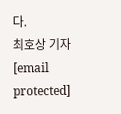다.
최호상 기자 [email protected]